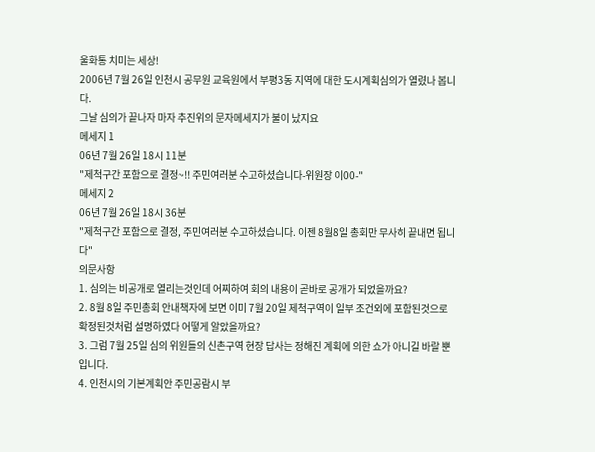울화통 치미는 세상!
2006년 7월 26일 인천시 공무원 교육원에서 부평3동 지역에 대한 도시계획심의가 열렸나 봅니다.
그날 심의가 끝나자 마자 추진위의 문자메세지가 불이 났지요
메세지 1
06년 7월 26일 18시 11분
"제척구간 포함으로 결정~!! 주민여러분 수고하셨습니다-위원장 이00-"
메세지 2
06년 7월 26일 18시 36분
"제척구간 포함으로 결정, 주민여러분 수고하셨습니다. 이젠 8월8일 총회만 무사히 끝내면 됩니다"
의문사항
1. 심의는 비공개로 열리는것인데 어찌하여 회의 내용이 곧바로 공개가 되었을까요?
2. 8월 8일 주민총회 안내책자에 보면 이미 7월 20일 제척구역이 일부 조건외에 포함된것으로 확정된것처럼 설명하였다 어떻게 알았을까요?
3. 그럼 7월 25일 심의 위원들의 신촌구역 현장 답사는 정해진 계획에 의한 쇼가 아니길 바랄 뿐입니다.
4. 인천시의 기본계획안 주민공람시 부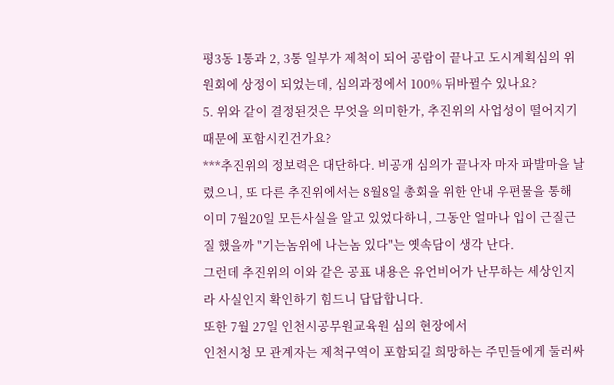평3동 1통과 2, 3통 일부가 제척이 되어 공람이 끝나고 도시계획심의 위원회에 상정이 되었는데, 심의과정에서 100% 뒤바뀔수 있나요?
5. 위와 같이 결정된것은 무엇을 의미한가, 추진위의 사업성이 떨어지기 때문에 포함시킨건가요?
***추진위의 정보력은 대단하다. 비공개 심의가 끝나자 마자 파발마을 날렸으니, 또 다른 추진위에서는 8월8일 총회을 위한 안내 우편물을 통해 이미 7월20일 모든사실을 알고 있었다하니, 그동안 얼마나 입이 근질근질 했을까 "기는놈위에 나는놈 있다"는 옛속담이 생각 난다.
그런데 추진위의 이와 같은 공표 내용은 유언비어가 난무하는 세상인지라 사실인지 확인하기 힘드니 답답합니다.
또한 7월 27일 인천시공무원교육원 심의 현장에서
인천시청 모 관계자는 제척구역이 포함되길 희망하는 주민들에게 둘러싸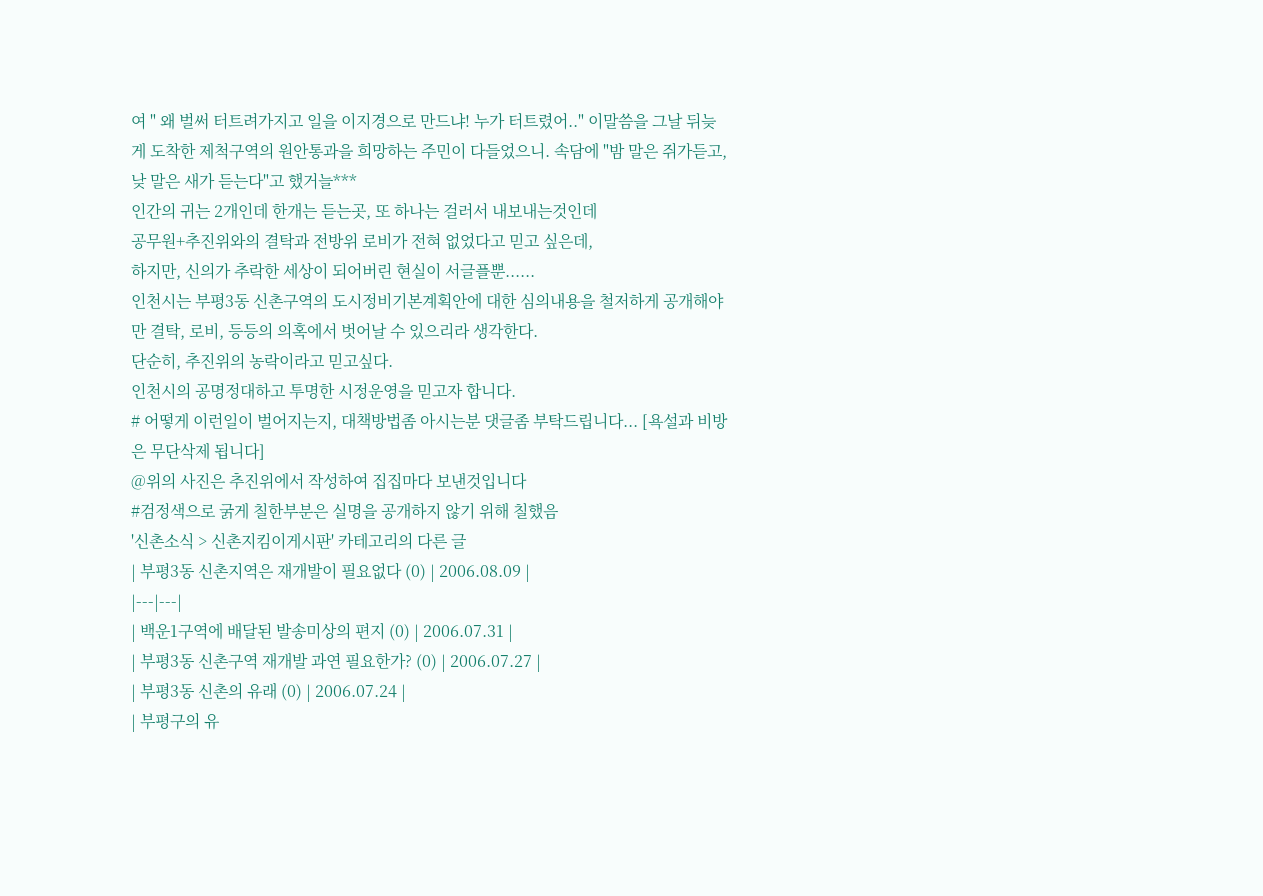여 " 왜 벌써 터트려가지고 일을 이지경으로 만드냐! 누가 터트렸어.." 이말씀을 그날 뒤늦게 도착한 제척구역의 원안통과을 희망하는 주민이 다들었으니. 속담에 "밤 말은 쥐가듣고, 낮 말은 새가 듣는다"고 했거늘***
인간의 귀는 2개인데 한개는 듣는곳, 또 하나는 걸러서 내보내는것인데
공무원+추진위와의 결탁과 전방위 로비가 전혀 없었다고 믿고 싶은데,
하지만, 신의가 추락한 세상이 되어버린 현실이 서글플뿐......
인천시는 부평3동 신촌구역의 도시정비기본계획안에 대한 심의내용을 철저하게 공개해야만 결탁, 로비, 등등의 의혹에서 벗어날 수 있으리라 생각한다.
단순히, 추진위의 농락이라고 믿고싶다.
인천시의 공명정대하고 투명한 시정운영을 믿고자 합니다.
# 어떻게 이런일이 벌어지는지, 대책방법좀 아시는분 댓글좀 부탁드립니다... [욕설과 비방은 무단삭제 됩니다]
@위의 사진은 추진위에서 작성하여 집집마다 보낸것입니다
#검정색으로 굵게 칠한부분은 실명을 공개하지 않기 위해 칠했음
'신촌소식 > 신촌지킴이게시판' 카테고리의 다른 글
| 부평3동 신촌지역은 재개발이 필요없다 (0) | 2006.08.09 |
|---|---|
| 백운1구역에 배달된 발송미상의 편지 (0) | 2006.07.31 |
| 부평3동 신촌구역 재개발 과연 필요한가? (0) | 2006.07.27 |
| 부평3동 신촌의 유래 (0) | 2006.07.24 |
| 부평구의 유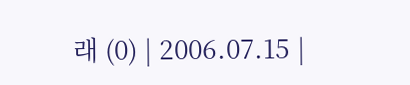래 (0) | 2006.07.15 |